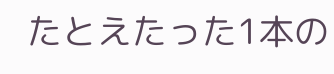たとえたった1本の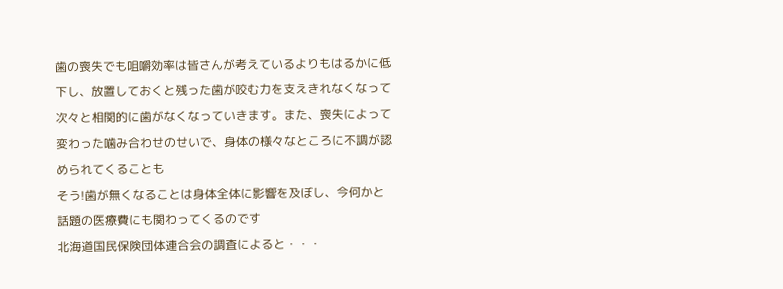歯の喪失でも咀嚼効率は皆さんが考えているよりもはるかに低下し、放置しておくと残った歯が咬む力を支えきれなくなって次々と相関的に歯がなくなっていきます。また、喪失によって変わった噛み合わせのせいで、身体の様々なところに不調が認められてくることも
そう!歯が無くなることは身体全体に影響を及ぼし、今何かと話題の医療費にも関わってくるのです
北海道国民保険団体連合会の調査によると・・・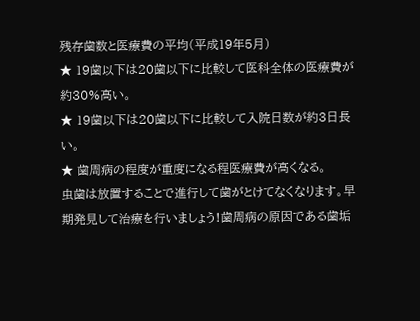残存歯数と医療費の平均(平成19年5月)
★ 19歯以下は20歯以下に比較して医科全体の医療費が約30%高い。
★ 19歯以下は20歯以下に比較して入院日数が約3日長い。
★ 歯周病の程度が重度になる程医療費が高くなる。
虫歯は放置することで進行して歯がとけてなくなります。早期発見して治療を行いましょう!歯周病の原因である歯垢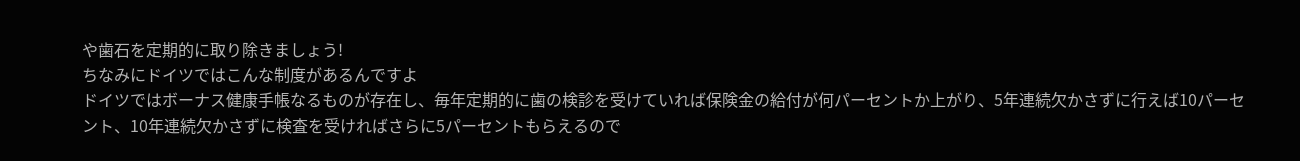や歯石を定期的に取り除きましょう!
ちなみにドイツではこんな制度があるんですよ
ドイツではボーナス健康手帳なるものが存在し、毎年定期的に歯の検診を受けていれば保険金の給付が何パーセントか上がり、5年連続欠かさずに行えば10パーセント、10年連続欠かさずに検査を受ければさらに5パーセントもらえるので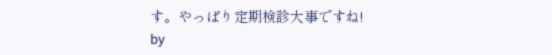す。やっぱり定期検診大事ですね!
by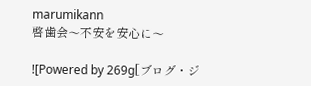marumikann
啓歯会〜不安を安心に〜

![Powered by 269g[ブログ・ジ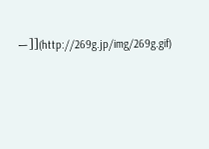ー]](http://269g.jp/img/269g.gif)